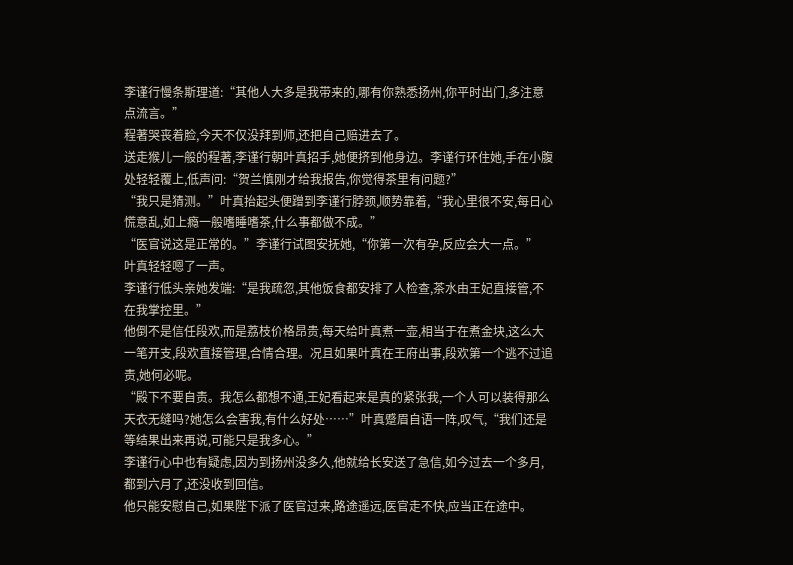李谨行慢条斯理道:“其他人大多是我带来的,哪有你熟悉扬州,你平时出门,多注意点流言。”
程著哭丧着脸,今天不仅没拜到师,还把自己赔进去了。
送走猴儿一般的程著,李谨行朝叶真招手,她便挤到他身边。李谨行环住她,手在小腹处轻轻覆上,低声问:“贺兰慎刚才给我报告,你觉得茶里有问题?”
“我只是猜测。”叶真抬起头便蹭到李谨行脖颈,顺势靠着,“我心里很不安,每日心慌意乱,如上瘾一般嗜睡嗜茶,什么事都做不成。”
“医官说这是正常的。”李谨行试图安抚她,“你第一次有孕,反应会大一点。”
叶真轻轻嗯了一声。
李谨行低头亲她发端:“是我疏忽,其他饭食都安排了人检查,茶水由王妃直接管,不在我掌控里。”
他倒不是信任段欢,而是荔枝价格昂贵,每天给叶真煮一壶,相当于在煮金块,这么大一笔开支,段欢直接管理,合情合理。况且如果叶真在王府出事,段欢第一个逃不过追责,她何必呢。
“殿下不要自责。我怎么都想不通,王妃看起来是真的紧张我,一个人可以装得那么天衣无缝吗?她怎么会害我,有什么好处……”叶真蹙眉自语一阵,叹气,“我们还是等结果出来再说,可能只是我多心。”
李谨行心中也有疑虑,因为到扬州没多久,他就给长安送了急信,如今过去一个多月,都到六月了,还没收到回信。
他只能安慰自己,如果陛下派了医官过来,路途遥远,医官走不快,应当正在途中。